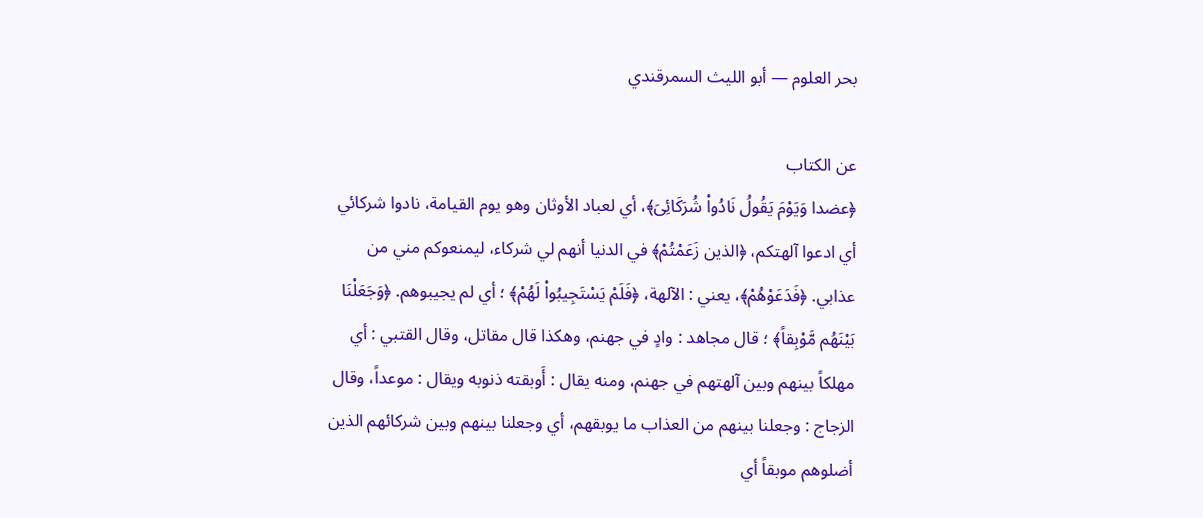بحر العلوم — أبو الليث السمرقندي

عن الكتاب
﴿عضدا وَيَوْمَ يَقُولُ نَادُواْ شُرَكَائِىَ﴾، أي لعباد الأوثان وهو يوم القيامة، نادوا شركائي أي ادعوا آلهتكم، ﴿الذين زَعَمْتُمْ﴾ في الدنيا أنهم لي شركاء، ليمنعوكم مني من عذابي. ﴿فَدَعَوْهُمْ﴾، يعني : الآلهة، ﴿فَلَمْ يَسْتَجِيبُواْ لَهُمْ﴾ ؛ أي لم يجيبوهم. ﴿وَجَعَلْنَا بَيْنَهُم مَّوْبِقاً﴾ ؛ قال مجاهد : وادٍ في جهنم، وهكذا قال مقاتل، وقال القتبي : أي مهلكاً بينهم وبين آلهتهم في جهنم، ومنه يقال : أَوبقته ذنوبه ويقال : موعداً، وقال الزجاج : وجعلنا بينهم من العذاب ما يوبقهم، أي وجعلنا بينهم وبين شركائهم الذين أضلوهم موبقاً أي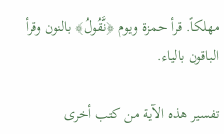مهلكاً. قرأ حمزة ويوم ﴿نَّقُولُ﴾ بالنون وقرأ الباقون بالياء.

تفسير هذه الآية من كتب أخرى